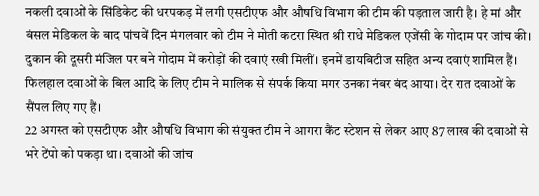नकली दवाओं के सिंडिकेट की धरपकड़ में लगी एसटीएफ और औषधि विभाग की टीम की पड़ताल जारी है। हे मां और बंसल मेडिकल के बाद पांचवें दिन मंगलवार को टीम ने मोती कटरा स्थित श्री राधे मेडिकल एजेंसी के गोदाम पर जांच की। दुकान की दूसरी मंजिल पर बने गोदाम में करोड़ों की दवाएं रखी मिलीं। इनमें डायबिटीज सहित अन्य दवाएं शामिल हैं। फिलहाल दवाओं के बिल आदि के लिए टीम ने मालिक से संपर्क किया मगर उनका नंबर बंद आया। देर रात दवाओं के सैंपल लिए गए हैं।
22 अगस्त को एसटीएफ और औषधि विभाग की संयुक्त टीम ने आगरा कैंट स्टेशन से लेकर आए 87 लाख की दवाओं से भरे टेंपो को पकड़ा था। दवाओं की जांच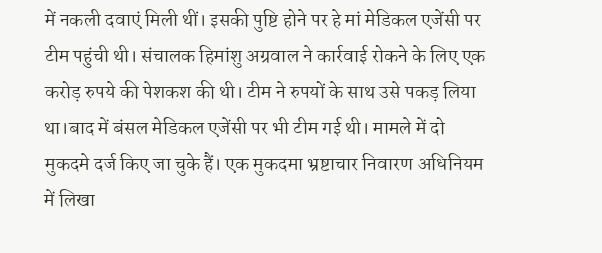में नकली दवाएं मिली थीं। इसकी पुष्टि होने पर हे मां मेडिकल एजेंसी पर टीम पहुंची थी। संचालक हिमांशु अग्रवाल ने कार्रवाई रोकने के लिए एक करोड़ रुपये की पेशकश की थी। टीम ने रुपयों के साथ उसे पकड़ लिया था।बाद में बंसल मेडिकल एजेंसी पर भी टीम गई थी। मामले में दो मुकदमे दर्ज किए जा चुके हैं। एक मुकदमा भ्रष्टाचार निवारण अधिनियम में लिखा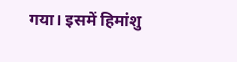गया। इसमें हिमांशु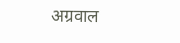अग्रवाल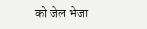को जेल भेजा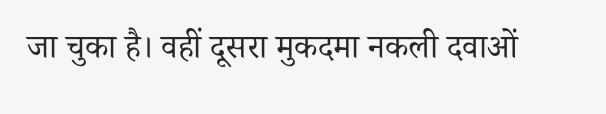जा चुका है। वहीं दूसरा मुकदमा नकली दवाओं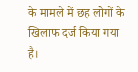के मामले में छह लोगों के खिलाफ दर्ज किया गया है।